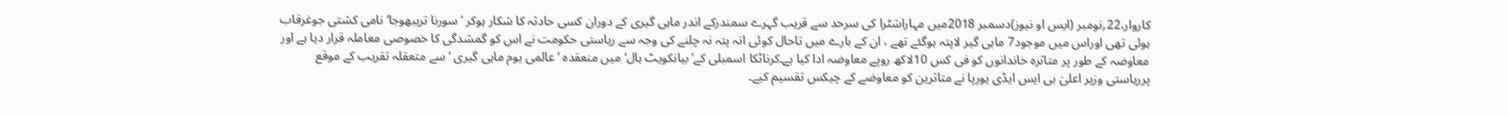کاروار،22؍نومبر (ایس او نیوز)دسمبر 2018میں مہاراشٹرا کی سرحد سے قریب گہرے سمندرکے اندر ماہی گیری کے دوران کسی حادثہ کا شکار ہوکر ’سورنا تریبھوجا‘ نامی کشتی جوغرقاب ہوئی تھی اوراس میں موجود7 ماہی گیر لاپتہ ہوگئے تھے ، ان کے بارے میں تاحال کوئی اتہ پتہ نہ چلنے کی وجہ سے ریاستی حکومت نے اس کو گمشدگی کا خصوصی معاملہ قرار دیا ہے اور معاوضہ کے طور پر متاثرہ خاندانوں کو فی کس 10لاکھ روپے معاوضہ ادا کیا ہے۔کرناٹکا اسمبلی کے’ بیانکویٹ ہال‘ میں منعقدہ ’عالمی یوم ماہی گیری ‘ سے متعقلہ تقریب کے موقع پرریاستی وزیر اعلیٰ بی ایس ایڈی یورپا نے متاثرین کو معاوضے کے چیکس تقسیم کیے۔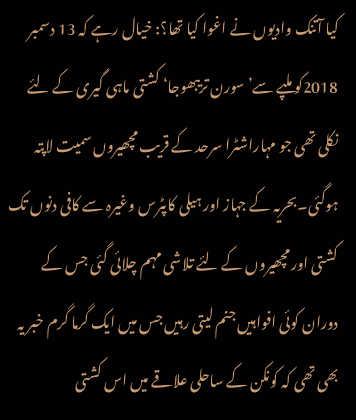کیا آتنک وادیوں نے اغوا کیا تھا؟: خیال رہے کہ 13 دسمبر 2018کو ملپے سے’ سورن تریبھوجا‘ کشتی ماہی گیری کے لئے نکلی تھی جو مہاراشٹرا سرحد کے قریب مچھیروں سمیت لاپتہ ہوگئی۔بحریہ کے جہاز اور ہیلی کاپٹرس وغیرہ سے کافی دنوں تک کشتی اور مچھیروں کے لئے تلاشی مہم چلائی گئی جس کے دوران کوئی افواہیں جنم لیتی رہیں جس میں ایک گرما گرم خبر یہ بھی تھی کہ کونکن کے ساحلی علاقے میں اس کشتی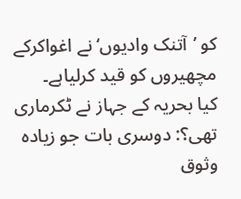کو ’آتنک وادیوں‘ نے اغواکرکے مچھیروں کو قید کرلیاہے۔
کیا بحریہ کے جہاز نے ٹکرماری تھی؟: دوسری بات جو زیادہ وثوق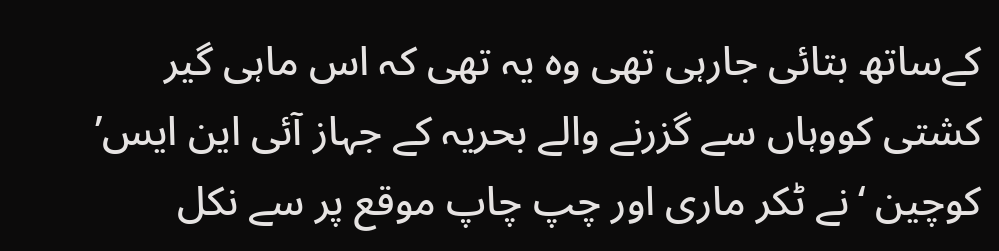کےساتھ بتائی جارہی تھی وہ یہ تھی کہ اس ماہی گیر کشتی کووہاں سے گزرنے والے بحریہ کے جہاز آئی این ایس’ کوچین ‘نے ٹکر ماری اور چپ چاپ موقع پر سے نکل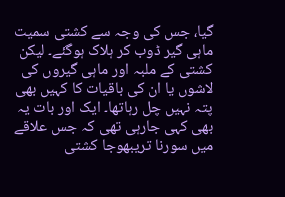گیا، جس کی وجہ سے کشتی سمیت ماہی گیر ڈوب کر ہلاک ہوگئے۔ لیکن کشتی کے ملبہ اور ماہی گیروں کی لاشوں یا ان کی باقیات کا کہیں بھی پتہ نہیں چل رہاتھا۔ ایک اور بات یہ بھی کہی جارہی تھی کہ جس علاقے میں سورنا تریبھوجا کشتی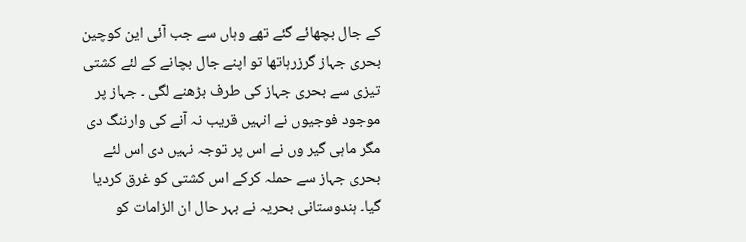کے جال بچھائے گئے تھے وہاں سے جب آئی این کوچین بحری جہاز گرزرہاتھا تو اپنے جال بچانے کے لئے کشتی تیزی سے بحری جہاز کی طرف بڑھنے لگی ۔ جہاز پر موجود فوجیوں نے انہیں قریب نہ آنے کی وارننگ دی مگر ماہی گیر وں نے اس پر توجہ نہیں دی اس لئے بحری جہاز سے حملہ کرکے اس کشتی کو غرق کردیا گیا۔ ہندوستانی بحریہ نے بہر حال ان الزامات کو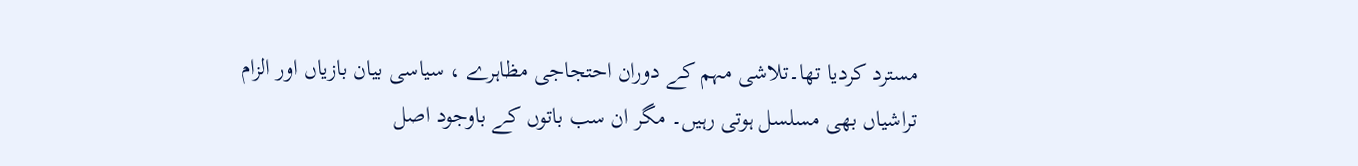مسترد کردیا تھا۔تلاشی مہم کے دوران احتجاجی مظاہرے ، سیاسی بیان بازیاں اور الزام تراشیاں بھی مسلسل ہوتی رہیں۔ مگر ان سب باتوں کے باوجود اصل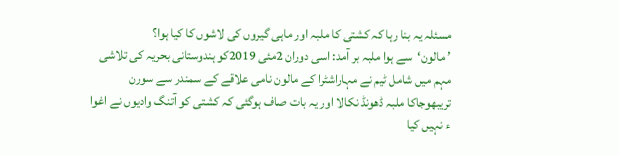مسئلہ یہ بنا رہا کہ کشتی کا ملبہ اور ماہی گیروں کی لاشوں کا کیا ہوا؟
’ مالون‘سے ہوا ملبہ بر آمد: اسی دوران 2مئی 2019کو ہندوستانی بحریہ کی تلاشی مہم میں شامل ٹیم نے مہاراشٹرا کے مالون نامی علاقے کے سمندر سے سورن تریبھوجاکا ملبہ ڈھونڈ نکالا اور یہ بات صاف ہوگئی کہ کشتی کو آتنگ وادیوں نے اغوا ء نہیں کیا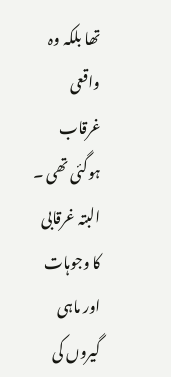تھا بلکہ وہ واقعی غرقاب ہوگئی تھی ۔ البتہ غرقابی کا وجوہات اور ماہی گیروں کی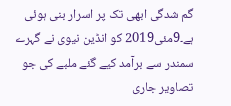گم شدگی ابھی تک پر اسرار بنی ہوئی ہے۔9مئی2019 کو انڈین نیوی نے گہرے سمندر سے برآمد کیے گئے ملبے کی جو تصاویر جاری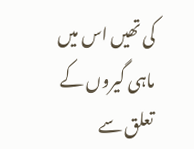کی تھیں اس میں ماہی گیروں کے تعلق سے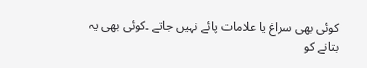کوئی بھی سراغ یا علامات پائے نہیں جاتے ۔کوئی بھی یہ بتانے کو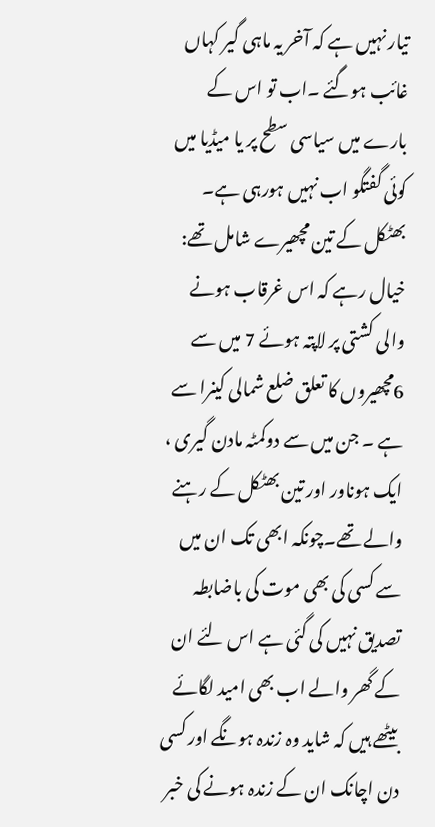تیار نہیں ہے کہ آخر یہ ماہی گیر کہاں غائب ہوگئے ۔اب تو اس کے بارے میں سیاسی سطح پر یا میڈیا میں کوئی گفتگو اب نہیں ہورہی ہے۔
بھٹکل کے تین مچھیرے شامل تھے: خیال رہے کہ اس غرقاب ہونے والی کشتی پر لاپتہ ہوئے 7 میں سے 6مچھیروں کا تعلق ضلع شمالی کینرا سے ہے ۔ جن میں سے دوکمٹہ مادن گیری ، ایک ہوناور اور تین بھٹکل کے رہنے والے تھے۔چونکہ ابھی تک ان میں سے کسی کی بھی موت کی باضابطہ تصدیق نہیں کی گئی ہے اس لئے ان کے گھر والے اب بھی امید لگائے بیٹھے ہیں کہ شاید وہ زندہ ہونگے اور کسی دن اچانک ان کے زندہ ہونے کی خبر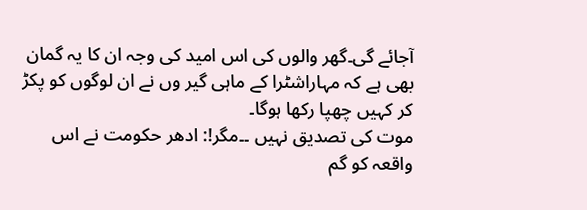آجائے گی۔گھر والوں کی اس امید کی وجہ ان کا یہ گمان بھی ہے کہ مہاراشٹرا کے ماہی گیر وں نے ان لوگوں کو پکڑ کر کہیں چھپا رکھا ہوگا۔
موت کی تصدیق نہیں ۔۔مگر!: ادھر حکومت نے اس واقعہ کو گم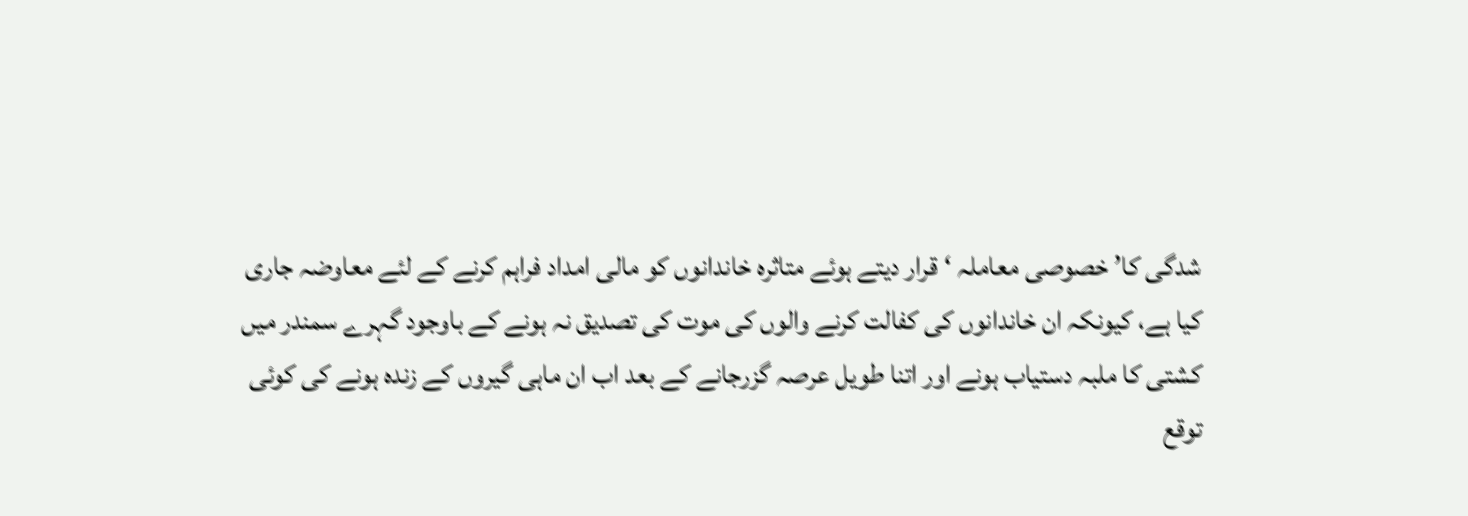شدگی کا’ خصوصی معاملہ ‘قرار دیتے ہوئے متاثرہ خاندانوں کو مالی امداد فراہم کرنے کے لئے معاوضہ جاری کیا ہے، کیونکہ ان خاندانوں کی کفالت کرنے والوں کی موت کی تصدیق نہ ہونے کے باوجود گہرے سمندر میں کشتی کا ملبہ دستیاب ہونے اور اتنا طویل عرصہ گزرجانے کے بعد اب ان ماہی گیروں کے زندہ ہونے کی کوئی توقع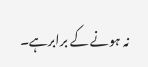نہ ہونے کے برابرہے۔